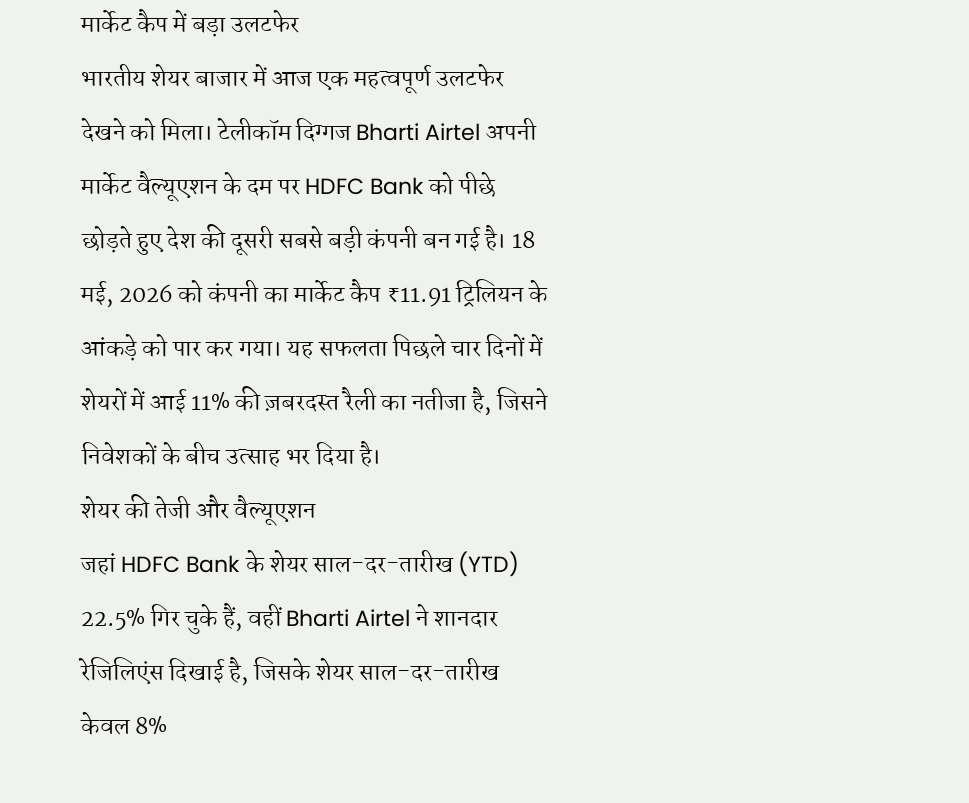मार्केट कैप में बड़ा उलटफेर
भारतीय शेयर बाजार में आज एक महत्वपूर्ण उलटफेर देखने को मिला। टेलीकॉम दिग्गज Bharti Airtel अपनी मार्केट वैल्यूएशन के दम पर HDFC Bank को पीछे छोड़ते हुए देश की दूसरी सबसे बड़ी कंपनी बन गई है। 18 मई, 2026 को कंपनी का मार्केट कैप ₹11.91 ट्रिलियन के आंकड़े को पार कर गया। यह सफलता पिछले चार दिनों में शेयरों में आई 11% की ज़बरदस्त रैली का नतीजा है, जिसने निवेशकों के बीच उत्साह भर दिया है।
शेयर की तेजी और वैल्यूएशन
जहां HDFC Bank के शेयर साल-दर-तारीख (YTD) 22.5% गिर चुके हैं, वहीं Bharti Airtel ने शानदार रेजिलिएंस दिखाई है, जिसके शेयर साल-दर-तारीख केवल 8%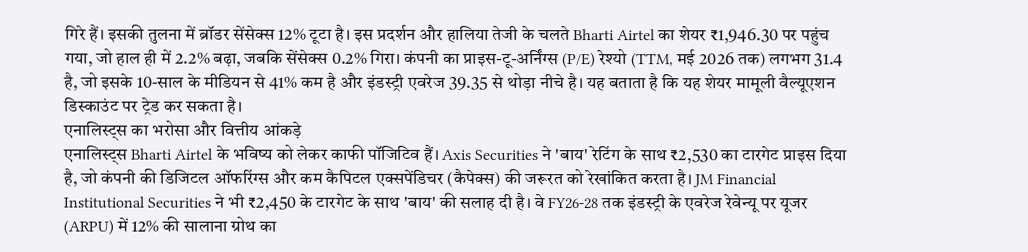गिरे हैं। इसकी तुलना में ब्रॉडर सेंसेक्स 12% टूटा है। इस प्रदर्शन और हालिया तेजी के चलते Bharti Airtel का शेयर ₹1,946.30 पर पहुंच गया, जो हाल ही में 2.2% बढ़ा, जबकि सेंसेक्स 0.2% गिरा। कंपनी का प्राइस-टू-अर्निंग्स (P/E) रेश्यो (TTM, मई 2026 तक) लगभग 31.4 है, जो इसके 10-साल के मीडियन से 41% कम है और इंडस्ट्री एवरेज 39.35 से थोड़ा नीचे है। यह बताता है कि यह शेयर मामूली वैल्यूएशन डिस्काउंट पर ट्रेड कर सकता है।
एनालिस्ट्स का भरोसा और वित्तीय आंकड़े
एनालिस्ट्स Bharti Airtel के भविष्य को लेकर काफी पॉजिटिव हैं। Axis Securities ने 'बाय' रेटिंग के साथ ₹2,530 का टारगेट प्राइस दिया है, जो कंपनी की डिजिटल ऑफरिंग्स और कम कैपिटल एक्सपेंडिचर (कैपेक्स) की जरूरत को रेखांकित करता है। JM Financial Institutional Securities ने भी ₹2,450 के टारगेट के साथ 'बाय' की सलाह दी है। वे FY26-28 तक इंडस्ट्री के एवरेज रेवेन्यू पर यूजर (ARPU) में 12% की सालाना ग्रोथ का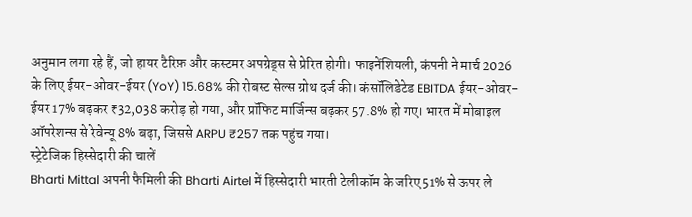अनुमान लगा रहे हैं, जो हायर टैरिफ़ और कस्टमर अपग्रेड्स से प्रेरित होगी। फाइनेंशियली, कंपनी ने मार्च 2026 के लिए ईयर-ओवर-ईयर (YoY) 15.68% की रोबस्ट सेल्स ग्रोथ दर्ज की। कंसॉलिडेटेड EBITDA ईयर-ओवर-ईयर 17% बढ़कर ₹32,038 करोड़ हो गया, और प्रॉफिट मार्जिन्स बढ़कर 57.8% हो गए। भारत में मोबाइल ऑपरेशन्स से रेवेन्यू 8% बढ़ा, जिससे ARPU ₹257 तक पहुंच गया।
स्ट्रेटेजिक हिस्सेदारी की चालें
Bharti Mittal अपनी फैमिली की Bharti Airtel में हिस्सेदारी भारती टेलीकॉम के जरिए 51% से ऊपर ले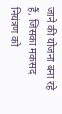जाने की योजना बना रहे हैं, जिसका मकसद नियंत्रण को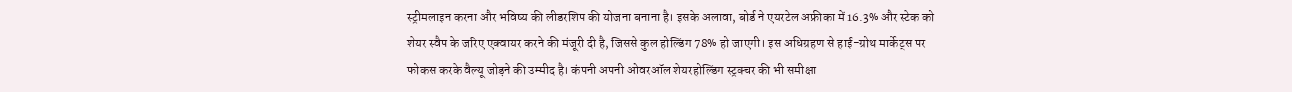स्ट्रीमलाइन करना और भविष्य की लीडरशिप की योजना बनाना है। इसके अलावा, बोर्ड ने एयरटेल अफ्रीका में 16.3% और स्टेक को शेयर स्वैप के जरिए एक्वायर करने की मंजूरी दी है, जिससे कुल होल्डिंग 78% हो जाएगी। इस अधिग्रहण से हाई-ग्रोथ मार्केट्स पर फोकस करके वैल्यू जोड़ने की उम्मीद है। कंपनी अपनी ओवरऑल शेयरहोल्डिंग स्ट्रक्चर की भी समीक्षा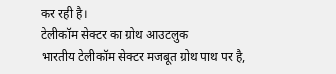कर रही है।
टेलीकॉम सेक्टर का ग्रोथ आउटलुक
भारतीय टेलीकॉम सेक्टर मजबूत ग्रोथ पाथ पर है,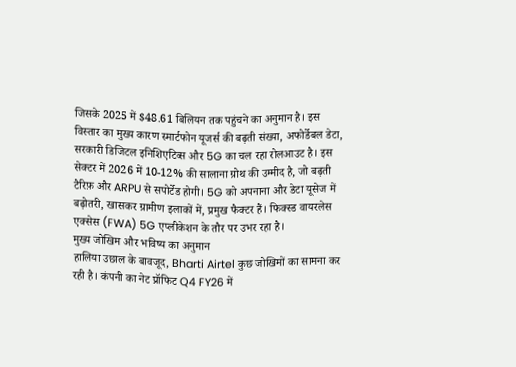जिसके 2025 में $48.61 बिलियन तक पहुंचने का अनुमान है। इस विस्तार का मुख्य कारण स्मार्टफोन यूजर्स की बढ़ती संख्या, अफोर्डेबल डेटा, सरकारी डिजिटल इनिशिएटिव्स और 5G का चल रहा रोलआउट है। इस सेक्टर में 2026 में 10-12% की सालाना ग्रोथ की उम्मीद है, जो बढ़ती टैरिफ़ और ARPU से सपोर्टेड होगी। 5G को अपनाना और डेटा यूसेज में बढ़ोतरी, खासकर ग्रामीण इलाकों में, प्रमुख फैक्टर हैं। फिक्स्ड वायरलेस एक्सेस (FWA) 5G एप्लीकेशन के तौर पर उभर रहा है।
मुख्य जोखिम और भविष्य का अनुमान
हालिया उछाल के बावजूद, Bharti Airtel कुछ जोखिमों का सामना कर रही है। कंपनी का नेट प्रॉफिट Q4 FY26 में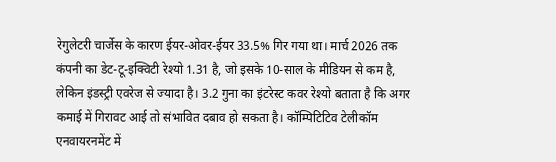रेगुलेटरी चार्जेस के कारण ईयर-ओवर-ईयर 33.5% गिर गया था। मार्च 2026 तक कंपनी का डेट-टू-इक्विटी रेश्यो 1.31 है, जो इसके 10-साल के मीडियन से कम है, लेकिन इंडस्ट्री एवरेज से ज्यादा है। 3.2 गुना का इंटरेस्ट कवर रेश्यो बताता है कि अगर कमाई में गिरावट आई तो संभावित दबाव हो सकता है। कॉम्पिटिटिव टेलीकॉम एनवायरनमेंट में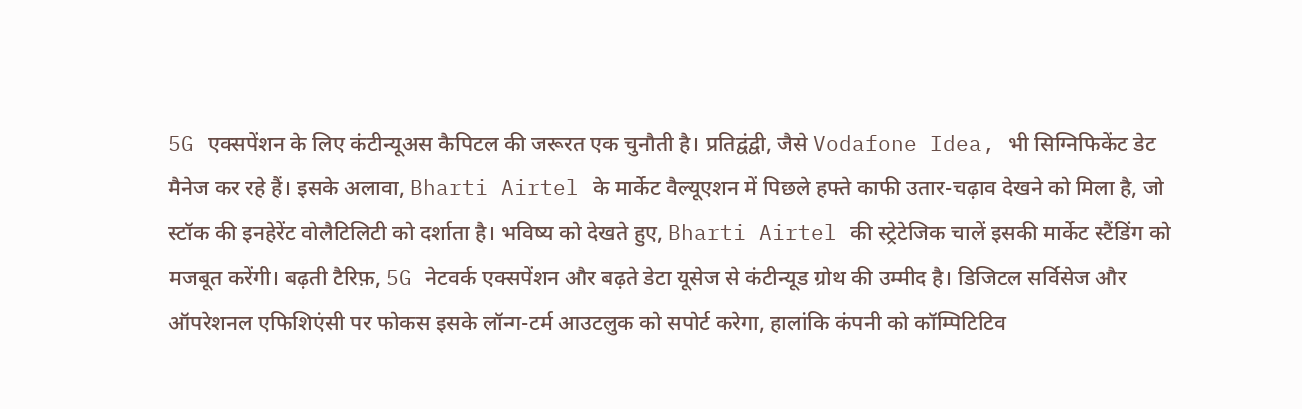5G एक्सपेंशन के लिए कंटीन्यूअस कैपिटल की जरूरत एक चुनौती है। प्रतिद्वंद्वी, जैसे Vodafone Idea, भी सिग्निफिकेंट डेट मैनेज कर रहे हैं। इसके अलावा, Bharti Airtel के मार्केट वैल्यूएशन में पिछले हफ्ते काफी उतार-चढ़ाव देखने को मिला है, जो स्टॉक की इनहेरेंट वोलैटिलिटी को दर्शाता है। भविष्य को देखते हुए, Bharti Airtel की स्ट्रेटेजिक चालें इसकी मार्केट स्टैंडिंग को मजबूत करेंगी। बढ़ती टैरिफ़, 5G नेटवर्क एक्सपेंशन और बढ़ते डेटा यूसेज से कंटीन्यूड ग्रोथ की उम्मीद है। डिजिटल सर्विसेज और ऑपरेशनल एफिशिएंसी पर फोकस इसके लॉन्ग-टर्म आउटलुक को सपोर्ट करेगा, हालांकि कंपनी को कॉम्पिटिटिव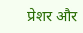प्रेशर और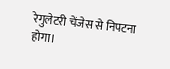रेगुलेटरी चेंजेस से निपटना होगा।